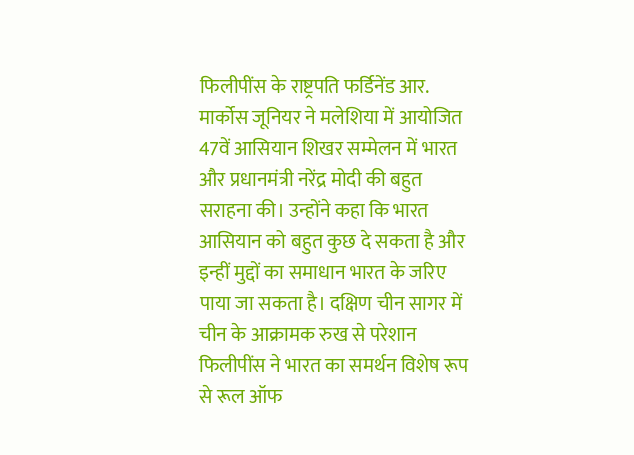फिलीपींस के राष्ट्रपति फर्डिनेंड आर. मार्कोस जूनियर ने मलेशिया में आयोजित 47वें आसियान शिखर सम्मेलन में भारत और प्रधानमंत्री नरेंद्र मोदी की बहुत सराहना की। उन्होंने कहा कि भारत आसियान को बहुत कुछ दे सकता है और इन्हीं मुद्दों का समाधान भारत के जरिए पाया जा सकता है। दक्षिण चीन सागर में चीन के आक्रामक रुख से परेशान फिलीपींस ने भारत का समर्थन विशेष रूप से रूल ऑफ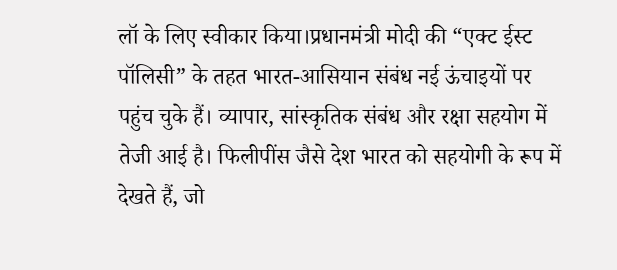लॉ के लिए स्वीकार किया।प्रधानमंत्री मोदी की “एक्ट ईस्ट पॉलिसी” के तहत भारत-आसियान संबंध नई ऊंचाइयों पर पहुंच चुके हैं। व्यापार, सांस्कृतिक संबंध और रक्षा सहयोग में तेजी आई है। फिलीपींस जैसे देश भारत को सहयोगी के रूप में देखते हैं, जो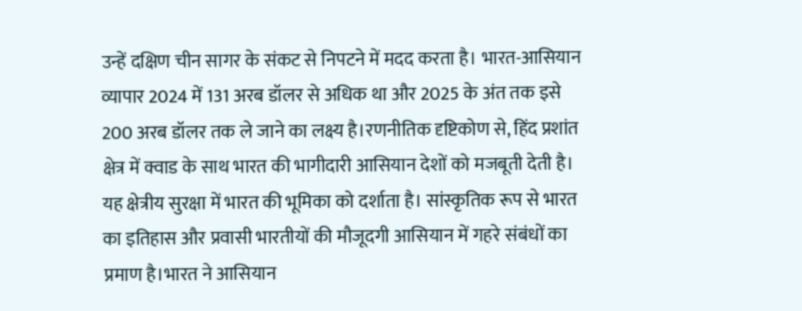उन्हें दक्षिण चीन सागर के संकट से निपटने में मदद करता है। भारत-आसियान व्यापार 2024 में 131 अरब डॉलर से अधिक था और 2025 के अंत तक इसे 200 अरब डॉलर तक ले जाने का लक्ष्य है।रणनीतिक दृष्टिकोण से, हिंद प्रशांत क्षेत्र में क्वाड के साथ भारत की भागीदारी आसियान देशों को मजबूती देती है। यह क्षेत्रीय सुरक्षा में भारत की भूमिका को दर्शाता है। सांस्कृतिक रूप से भारत का इतिहास और प्रवासी भारतीयों की मौजूदगी आसियान में गहरे संबंधों का प्रमाण है।भारत ने आसियान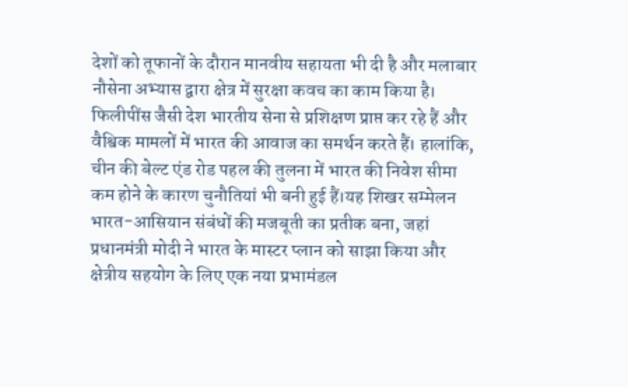देशों को तूफानों के दौरान मानवीय सहायता भी दी है और मलाबार नौसेना अभ्यास द्वारा क्षेत्र में सुरक्षा कवच का काम किया है। फिलीपींस जैसी देश भारतीय सेना से प्रशिक्षण प्राप्त कर रहे हैं और वैश्विक मामलों में भारत की आवाज का समर्थन करते हैं। हालांकि, चीन की बेल्ट एंड रोड पहल की तुलना में भारत की निवेश सीमा कम होने के कारण चुनौतियां भी बनी हुई हैं।यह शिखर सम्मेलन भारत-आसियान संबंधों की मजबूती का प्रतीक बना, जहां प्रधानमंत्री मोदी ने भारत के मास्टर प्लान को साझा किया और क्षेत्रीय सहयोग के लिए एक नया प्रभामंडल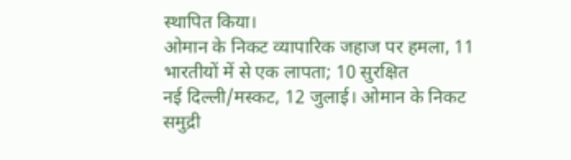स्थापित किया।
ओमान के निकट व्यापारिक जहाज पर हमला, 11 भारतीयों में से एक लापता; 10 सुरक्षित
नई दिल्ली/मस्कट, 12 जुलाई। ओमान के निकट समुद्री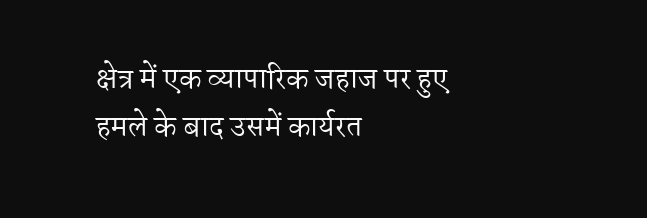क्षेत्र में एक व्यापारिक जहाज पर हुए हमले के बाद उसमें कार्यरत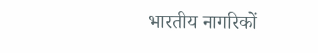भारतीय नागरिकों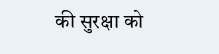की सुरक्षा को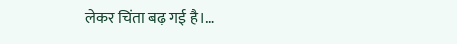लेकर चिंता बढ़ गई है।…